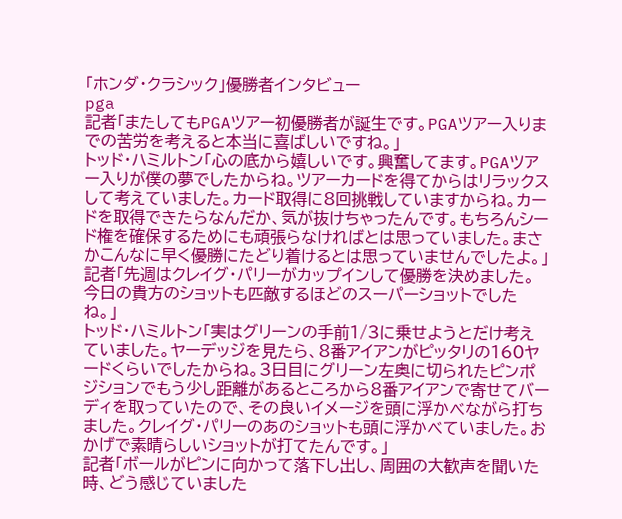「ホンダ・クラシック」優勝者インタビュー
pga
記者「またしてもPGAツアー初優勝者が誕生です。PGAツアー入りまでの苦労を考えると本当に喜ばしいですね。」
トッド・ハミルトン「心の底から嬉しいです。興奮してます。PGAツアー入りが僕の夢でしたからね。ツアーカードを得てからはリラックスして考えていました。カード取得に8回挑戦していますからね。カードを取得できたらなんだか、気が抜けちゃったんです。もちろんシード権を確保するためにも頑張らなければとは思っていました。まさかこんなに早く優勝にたどり着けるとは思っていませんでしたよ。」
記者「先週はクレイグ・パリーがカップインして優勝を決めました。今日の貴方のショットも匹敵するほどのスーパーショットでしたね。」
トッド・ハミルトン「実はグリーンの手前1/3に乗せようとだけ考えていました。ヤーデッジを見たら、8番アイアンがピッタリの160ヤードくらいでしたからね。3日目にグリーン左奥に切られたピンポジションでもう少し距離があるところから8番アイアンで寄せてバーディを取っていたので、その良いイメージを頭に浮かべながら打ちました。クレイグ・パリーのあのショットも頭に浮かべていました。おかげで素晴らしいショットが打てたんです。」
記者「ボールがピンに向かって落下し出し、周囲の大歓声を聞いた時、どう感じていました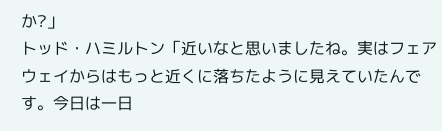か?」
トッド・ハミルトン「近いなと思いましたね。実はフェアウェイからはもっと近くに落ちたように見えていたんです。今日は一日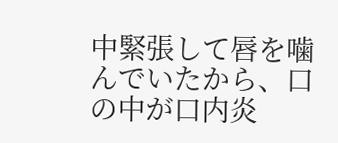中緊張して唇を噛んでいたから、口の中が口内炎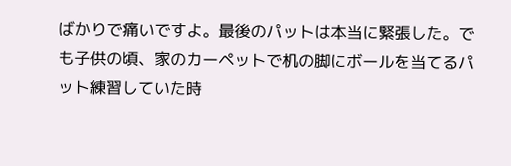ばかりで痛いですよ。最後のパットは本当に緊張した。でも子供の頃、家のカーペットで机の脚にボールを当てるパット練習していた時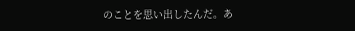のことを思い出したんだ。あ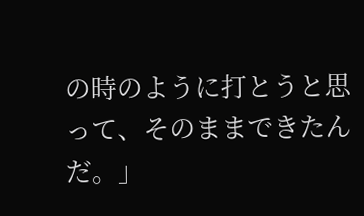の時のように打とうと思って、そのままできたんだ。」